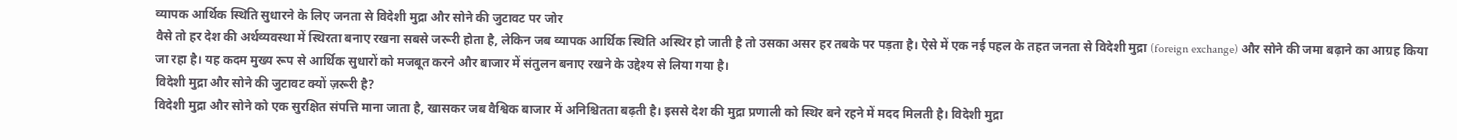व्यापक आर्थिक स्थिति सुधारने के लिए जनता से विदेशी मुद्रा और सोने की जुटावट पर जोर
वैसे तो हर देश की अर्थव्यवस्था में स्थिरता बनाए रखना सबसे जरूरी होता है, लेकिन जब व्यापक आर्थिक स्थिति अस्थिर हो जाती है तो उसका असर हर तबके पर पड़ता है। ऐसे में एक नई पहल के तहत जनता से विदेशी मुद्रा (foreign exchange) और सोने की जमा बढ़ाने का आग्रह किया जा रहा है। यह कदम मुख्य रूप से आर्थिक सुधारों को मजबूत करने और बाजार में संतुलन बनाए रखने के उद्देश्य से लिया गया है।
विदेशी मुद्रा और सोने की जुटावट क्यों ज़रूरी है?
विदेशी मुद्रा और सोने को एक सुरक्षित संपत्ति माना जाता है, खासकर जब वैश्विक बाजार में अनिश्चितता बढ़ती है। इससे देश की मुद्रा प्रणाली को स्थिर बने रहने में मदद मिलती है। विदेशी मुद्रा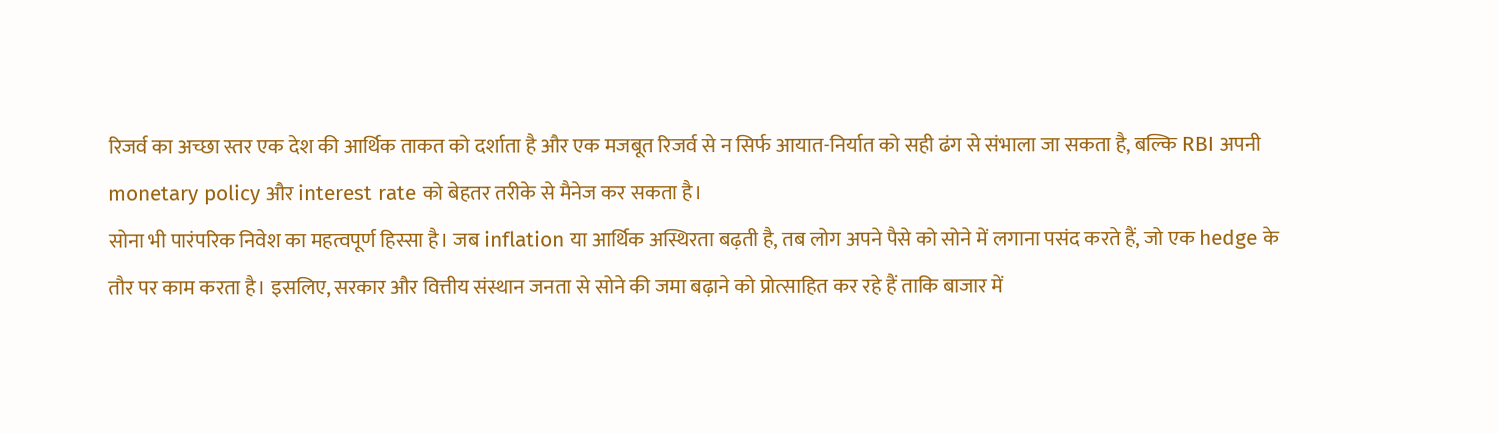रिजर्व का अच्छा स्तर एक देश की आर्थिक ताकत को दर्शाता है और एक मजबूत रिजर्व से न सिर्फ आयात-निर्यात को सही ढंग से संभाला जा सकता है, बल्कि RBI अपनी monetary policy और interest rate को बेहतर तरीके से मैनेज कर सकता है।
सोना भी पारंपरिक निवेश का महत्वपूर्ण हिस्सा है। जब inflation या आर्थिक अस्थिरता बढ़ती है, तब लोग अपने पैसे को सोने में लगाना पसंद करते हैं, जो एक hedge के तौर पर काम करता है। इसलिए, सरकार और वित्तीय संस्थान जनता से सोने की जमा बढ़ाने को प्रोत्साहित कर रहे हैं ताकि बाजार में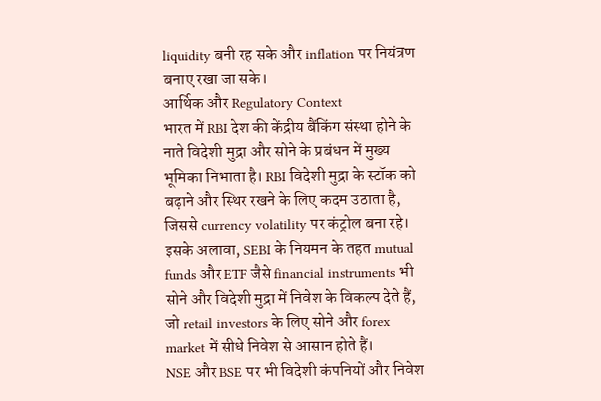liquidity बनी रह सके और inflation पर नियंत्रण बनाए रखा जा सके।
आर्थिक और Regulatory Context
भारत में RBI देश की केंद्रीय बैंकिंग संस्था होने के नाते विदेशी मुद्रा और सोने के प्रबंधन में मुख्य भूमिका निभाता है। RBI विदेशी मुद्रा के स्टॉक को बढ़ाने और स्थिर रखने के लिए कदम उठाता है, जिससे currency volatility पर कंट्रोल बना रहे। इसके अलावा, SEBI के नियमन के तहत mutual funds और ETF जैसे financial instruments भी सोने और विदेशी मुद्रा में निवेश के विकल्प देते हैं, जो retail investors के लिए सोने और forex market में सीधे निवेश से आसान होते हैं।
NSE और BSE पर भी विदेशी कंपनियों और निवेश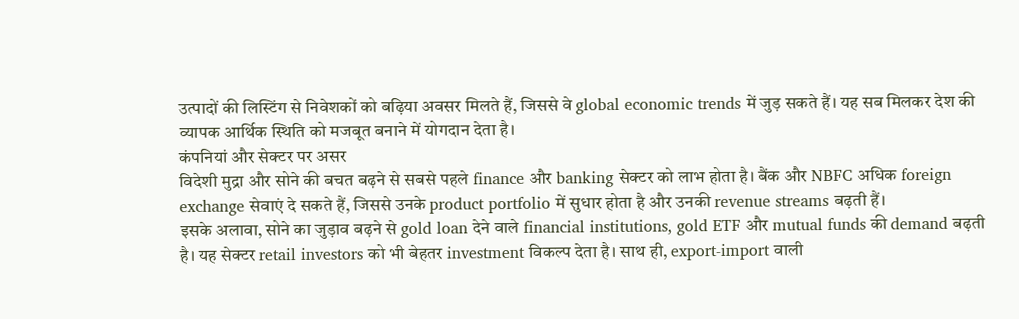उत्पादों की लिस्टिंग से निवेशकों को बढ़िया अवसर मिलते हैं, जिससे वे global economic trends में जुड़ सकते हैं। यह सब मिलकर देश की व्यापक आर्थिक स्थिति को मजबूत बनाने में योगदान देता है।
कंपनियां और सेक्टर पर असर
विदेशी मुद्रा और सोने की बचत बढ़ने से सबसे पहले finance और banking सेक्टर को लाभ होता है। बैंक और NBFC अधिक foreign exchange सेवाएं दे सकते हैं, जिससे उनके product portfolio में सुधार होता है और उनकी revenue streams बढ़ती हैं।
इसके अलावा, सोने का जुड़ाव बढ़ने से gold loan देने वाले financial institutions, gold ETF और mutual funds की demand बढ़ती है। यह सेक्टर retail investors को भी बेहतर investment विकल्प देता है। साथ ही, export-import वाली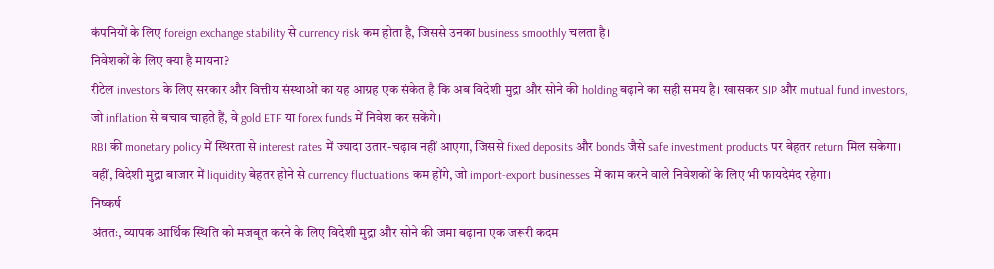कंपनियों के लिए foreign exchange stability से currency risk कम होता है, जिससे उनका business smoothly चलता है।
निवेशकों के लिए क्या है मायना?
रीटेल investors के लिए सरकार और वित्तीय संस्थाओं का यह आग्रह एक संकेत है कि अब विदेशी मुद्रा और सोने की holding बढ़ाने का सही समय है। खासकर SIP और mutual fund investors, जो inflation से बचाव चाहते हैं, वे gold ETF या forex funds में निवेश कर सकेंगे।
RBI की monetary policy में स्थिरता से interest rates में ज्यादा उतार-चढ़ाव नहीं आएगा, जिससे fixed deposits और bonds जैसे safe investment products पर बेहतर return मिल सकेगा। वहीं, विदेशी मुद्रा बाजार में liquidity बेहतर होने से currency fluctuations कम होंगे, जो import-export businesses में काम करने वाले निवेशकों के लिए भी फायदेमंद रहेगा।
निष्कर्ष
अंततः, व्यापक आर्थिक स्थिति को मजबूत करने के लिए विदेशी मुद्रा और सोने की जमा बढ़ाना एक जरूरी कदम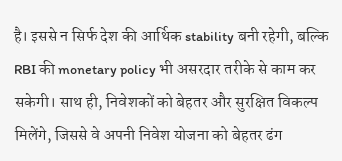है। इससे न सिर्फ देश की आर्थिक stability बनी रहेगी, बल्कि RBI की monetary policy भी असरदार तरीके से काम कर सकेगी। साथ ही, निवेशकों को बेहतर और सुरक्षित विकल्प मिलेंगे, जिससे वे अपनी निवेश योजना को बेहतर ढंग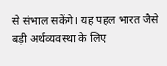से संभाल सकेंगे। यह पहल भारत जैसे बड़ी अर्थव्यवस्था के लिए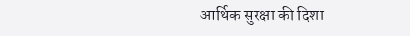आर्थिक सुरक्षा की दिशा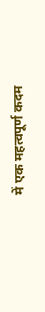में एक महत्वपूर्ण कदम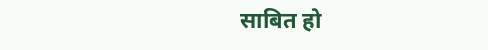साबित हो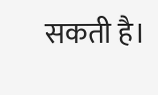सकती है।